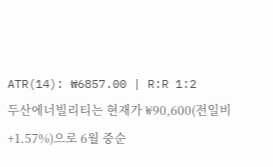ATR(14): ₩6857.00 | R:R 1:2
두산에너빌리티는 현재가 ₩90,600(전일비 +1.57%)으로 6월 중순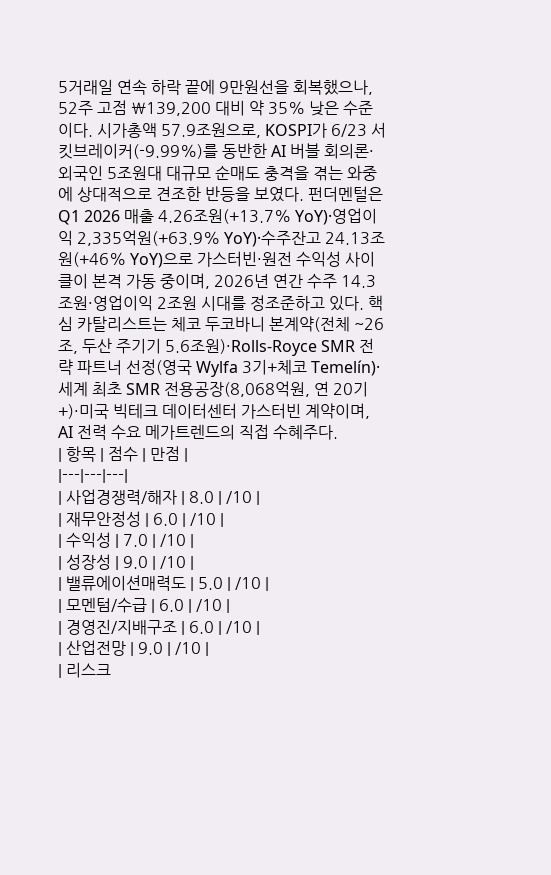5거래일 연속 하락 끝에 9만원선을 회복했으나, 52주 고점 ₩139,200 대비 약 35% 낮은 수준이다. 시가총액 57.9조원으로, KOSPI가 6/23 서킷브레이커(-9.99%)를 동반한 AI 버블 회의론·외국인 5조원대 대규모 순매도 충격을 겪는 와중에 상대적으로 견조한 반등을 보였다. 펀더멘털은 Q1 2026 매출 4.26조원(+13.7% YoY)·영업이익 2,335억원(+63.9% YoY)·수주잔고 24.13조원(+46% YoY)으로 가스터빈·원전 수익성 사이클이 본격 가동 중이며, 2026년 연간 수주 14.3조원·영업이익 2조원 시대를 정조준하고 있다. 핵심 카탈리스트는 체코 두코바니 본계약(전체 ~26조, 두산 주기기 5.6조원)·Rolls-Royce SMR 전략 파트너 선정(영국 Wylfa 3기+체코 Temelín)·세계 최초 SMR 전용공장(8,068억원, 연 20기+)·미국 빅테크 데이터센터 가스터빈 계약이며, AI 전력 수요 메가트렌드의 직접 수혜주다.
| 항목 | 점수 | 만점 |
|---|---|---|
| 사업경쟁력/해자 | 8.0 | /10 |
| 재무안정성 | 6.0 | /10 |
| 수익성 | 7.0 | /10 |
| 성장성 | 9.0 | /10 |
| 밸류에이션매력도 | 5.0 | /10 |
| 모멘텀/수급 | 6.0 | /10 |
| 경영진/지배구조 | 6.0 | /10 |
| 산업전망 | 9.0 | /10 |
| 리스크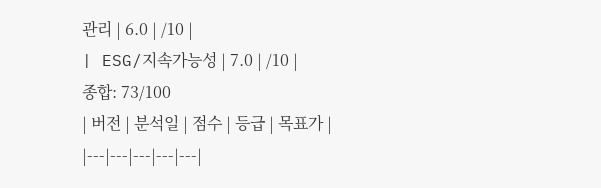관리 | 6.0 | /10 |
| ESG/지속가능성 | 7.0 | /10 |
종합: 73/100
| 버전 | 분석일 | 점수 | 등급 | 목표가 |
|---|---|---|---|---|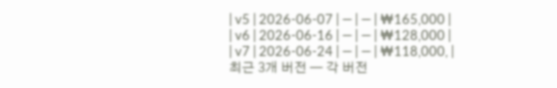| v5 | 2026-06-07 | — | — | ₩165,000 |
| v6 | 2026-06-16 | — | — | ₩128,000 |
| v7 | 2026-06-24 | — | — | ₩118,000, |
최근 3개 버전 — 각 버전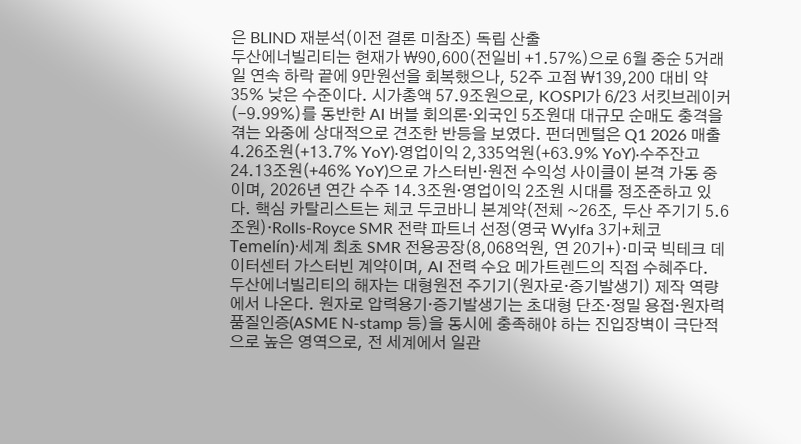은 BLIND 재분석(이전 결론 미참조) 독립 산출
두산에너빌리티는 현재가 ₩90,600(전일비 +1.57%)으로 6월 중순 5거래일 연속 하락 끝에 9만원선을 회복했으나, 52주 고점 ₩139,200 대비 약 35% 낮은 수준이다. 시가총액 57.9조원으로, KOSPI가 6/23 서킷브레이커(-9.99%)를 동반한 AI 버블 회의론·외국인 5조원대 대규모 순매도 충격을 겪는 와중에 상대적으로 견조한 반등을 보였다. 펀더멘털은 Q1 2026 매출 4.26조원(+13.7% YoY)·영업이익 2,335억원(+63.9% YoY)·수주잔고 24.13조원(+46% YoY)으로 가스터빈·원전 수익성 사이클이 본격 가동 중이며, 2026년 연간 수주 14.3조원·영업이익 2조원 시대를 정조준하고 있다. 핵심 카탈리스트는 체코 두코바니 본계약(전체 ~26조, 두산 주기기 5.6조원)·Rolls-Royce SMR 전략 파트너 선정(영국 Wylfa 3기+체코 Temelín)·세계 최초 SMR 전용공장(8,068억원, 연 20기+)·미국 빅테크 데이터센터 가스터빈 계약이며, AI 전력 수요 메가트렌드의 직접 수혜주다.
두산에너빌리티의 해자는 대형원전 주기기(원자로·증기발생기) 제작 역량에서 나온다. 원자로 압력용기·증기발생기는 초대형 단조·정밀 용접·원자력 품질인증(ASME N-stamp 등)을 동시에 충족해야 하는 진입장벽이 극단적으로 높은 영역으로, 전 세계에서 일관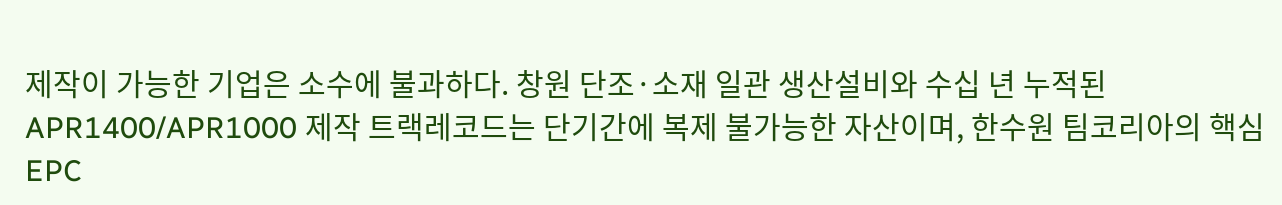제작이 가능한 기업은 소수에 불과하다. 창원 단조·소재 일관 생산설비와 수십 년 누적된 APR1400/APR1000 제작 트랙레코드는 단기간에 복제 불가능한 자산이며, 한수원 팀코리아의 핵심 EPC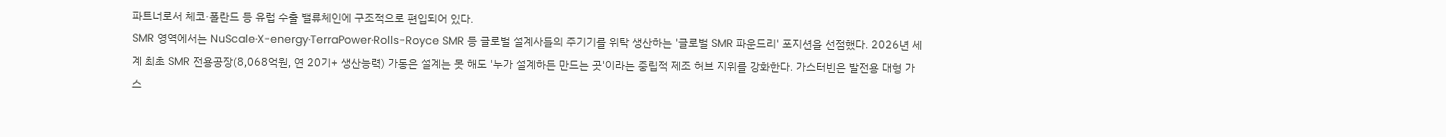파트너로서 체코·폴란드 등 유럽 수출 밸류체인에 구조적으로 편입되어 있다.
SMR 영역에서는 NuScale·X-energy·TerraPower·Rolls-Royce SMR 등 글로벌 설계사들의 주기기를 위탁 생산하는 '글로벌 SMR 파운드리' 포지션을 선점했다. 2026년 세계 최초 SMR 전용공장(8,068억원, 연 20기+ 생산능력) 가동은 설계는 못 해도 '누가 설계하든 만드는 곳'이라는 중립적 제조 허브 지위를 강화한다. 가스터빈은 발전용 대형 가스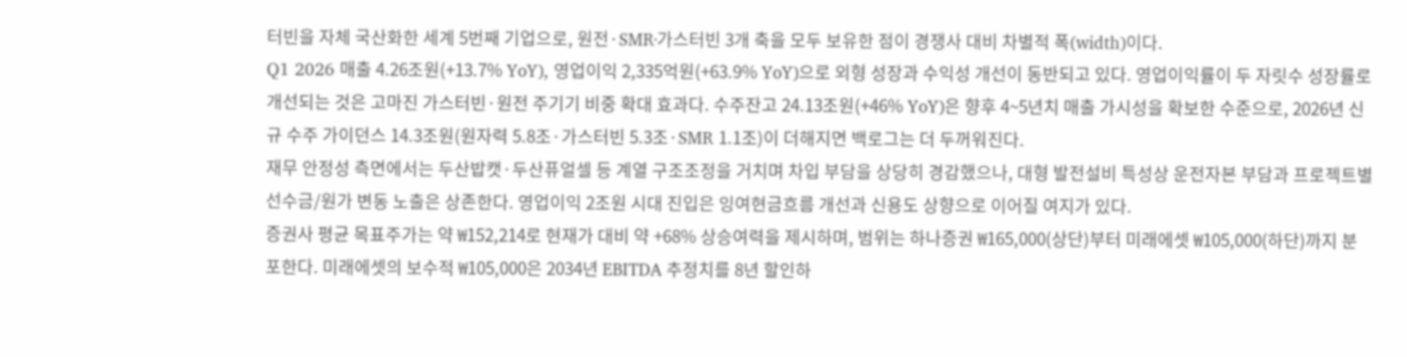터빈을 자체 국산화한 세계 5번째 기업으로, 원전·SMR·가스터빈 3개 축을 모두 보유한 점이 경쟁사 대비 차별적 폭(width)이다.
Q1 2026 매출 4.26조원(+13.7% YoY), 영업이익 2,335억원(+63.9% YoY)으로 외형 성장과 수익성 개선이 동반되고 있다. 영업이익률이 두 자릿수 성장률로 개선되는 것은 고마진 가스터빈·원전 주기기 비중 확대 효과다. 수주잔고 24.13조원(+46% YoY)은 향후 4~5년치 매출 가시성을 확보한 수준으로, 2026년 신규 수주 가이던스 14.3조원(원자력 5.8조·가스터빈 5.3조·SMR 1.1조)이 더해지면 백로그는 더 두꺼워진다.
재무 안정성 측면에서는 두산밥캣·두산퓨얼셀 등 계열 구조조정을 거치며 차입 부담을 상당히 경감했으나, 대형 발전설비 특성상 운전자본 부담과 프로젝트별 선수금/원가 변동 노출은 상존한다. 영업이익 2조원 시대 진입은 잉여현금흐름 개선과 신용도 상향으로 이어질 여지가 있다.
증권사 평균 목표주가는 약 ₩152,214로 현재가 대비 약 +68% 상승여력을 제시하며, 범위는 하나증권 ₩165,000(상단)부터 미래에셋 ₩105,000(하단)까지 분포한다. 미래에셋의 보수적 ₩105,000은 2034년 EBITDA 추정치를 8년 할인하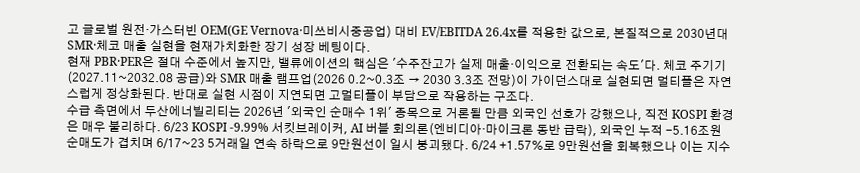고 글로벌 원전·가스터빈 OEM(GE Vernova·미쓰비시중공업) 대비 EV/EBITDA 26.4x를 적용한 값으로, 본질적으로 2030년대 SMR·체코 매출 실현을 현재가치화한 장기 성장 베팅이다.
현재 PBR·PER은 절대 수준에서 높지만, 밸류에이션의 핵심은 '수주잔고가 실제 매출·이익으로 전환되는 속도'다. 체코 주기기(2027.11~2032.08 공급)와 SMR 매출 램프업(2026 0.2~0.3조 → 2030 3.3조 전망)이 가이던스대로 실현되면 멀티플은 자연스럽게 정상화된다. 반대로 실현 시점이 지연되면 고멀티플이 부담으로 작용하는 구조다.
수급 측면에서 두산에너빌리티는 2026년 '외국인 순매수 1위' 종목으로 거론될 만큼 외국인 선호가 강했으나, 직전 KOSPI 환경은 매우 불리하다. 6/23 KOSPI -9.99% 서킷브레이커, AI 버블 회의론(엔비디아·마이크론 동반 급락), 외국인 누적 -5.16조원 순매도가 겹치며 6/17~23 5거래일 연속 하락으로 9만원선이 일시 붕괴됐다. 6/24 +1.57%로 9만원선을 회복했으나 이는 지수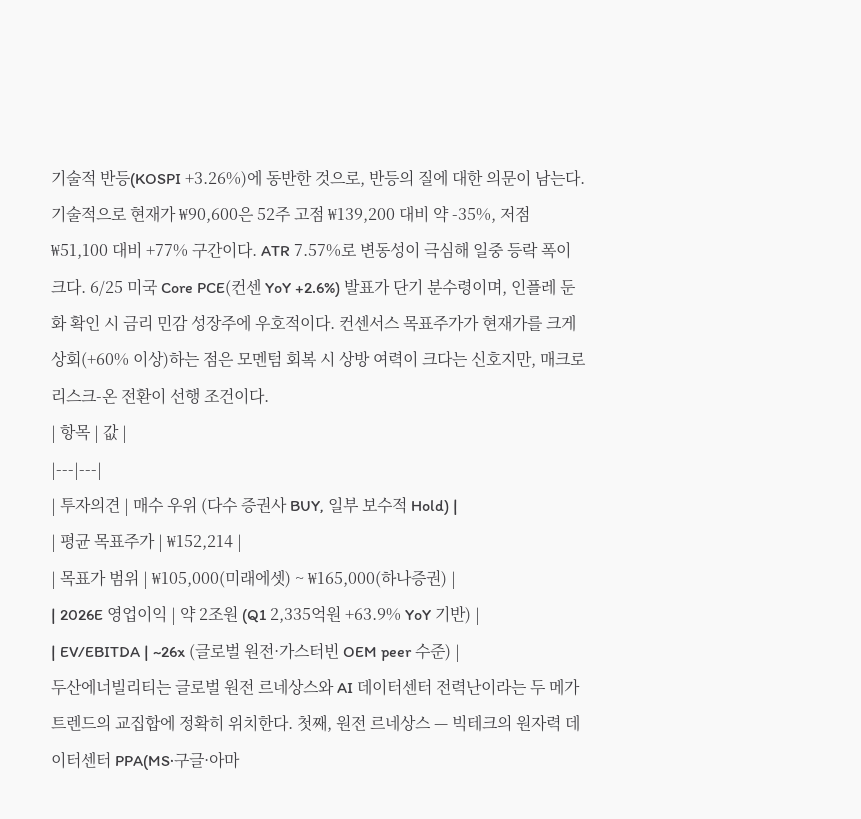기술적 반등(KOSPI +3.26%)에 동반한 것으로, 반등의 질에 대한 의문이 남는다.
기술적으로 현재가 ₩90,600은 52주 고점 ₩139,200 대비 약 -35%, 저점 ₩51,100 대비 +77% 구간이다. ATR 7.57%로 변동성이 극심해 일중 등락 폭이 크다. 6/25 미국 Core PCE(컨센 YoY +2.6%) 발표가 단기 분수령이며, 인플레 둔화 확인 시 금리 민감 성장주에 우호적이다. 컨센서스 목표주가가 현재가를 크게 상회(+60% 이상)하는 점은 모멘텀 회복 시 상방 여력이 크다는 신호지만, 매크로 리스크-온 전환이 선행 조건이다.
| 항목 | 값 |
|---|---|
| 투자의견 | 매수 우위 (다수 증권사 BUY, 일부 보수적 Hold) |
| 평균 목표주가 | ₩152,214 |
| 목표가 범위 | ₩105,000(미래에셋) ~ ₩165,000(하나증권) |
| 2026E 영업이익 | 약 2조원 (Q1 2,335억원 +63.9% YoY 기반) |
| EV/EBITDA | ~26x (글로벌 원전·가스터빈 OEM peer 수준) |
두산에너빌리티는 글로벌 원전 르네상스와 AI 데이터센터 전력난이라는 두 메가트렌드의 교집합에 정확히 위치한다. 첫째, 원전 르네상스 — 빅테크의 원자력 데이터센터 PPA(MS·구글·아마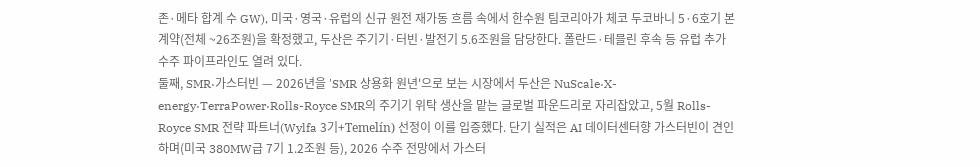존·메타 합계 수 GW), 미국·영국·유럽의 신규 원전 재가동 흐름 속에서 한수원 팀코리아가 체코 두코바니 5·6호기 본계약(전체 ~26조원)을 확정했고, 두산은 주기기·터빈·발전기 5.6조원을 담당한다. 폴란드·테믈린 후속 등 유럽 추가 수주 파이프라인도 열려 있다.
둘째, SMR·가스터빈 — 2026년을 'SMR 상용화 원년'으로 보는 시장에서 두산은 NuScale·X-energy·TerraPower·Rolls-Royce SMR의 주기기 위탁 생산을 맡는 글로벌 파운드리로 자리잡았고, 5월 Rolls-Royce SMR 전략 파트너(Wylfa 3기+Temelín) 선정이 이를 입증했다. 단기 실적은 AI 데이터센터향 가스터빈이 견인하며(미국 380MW급 7기 1.2조원 등), 2026 수주 전망에서 가스터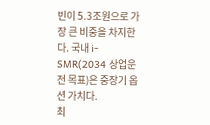빈이 5.3조원으로 가장 큰 비중을 차지한다. 국내 i-SMR(2034 상업운전 목표)은 중장기 옵션 가치다.
최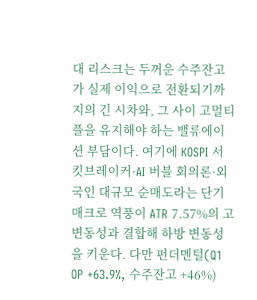대 리스크는 두꺼운 수주잔고가 실제 이익으로 전환되기까지의 긴 시차와, 그 사이 고멀티플을 유지해야 하는 밸류에이션 부담이다. 여기에 KOSPI 서킷브레이커·AI 버블 회의론·외국인 대규모 순매도라는 단기 매크로 역풍이 ATR 7.57%의 고변동성과 결합해 하방 변동성을 키운다. 다만 펀더멘털(Q1 OP +63.9%, 수주잔고 +46%)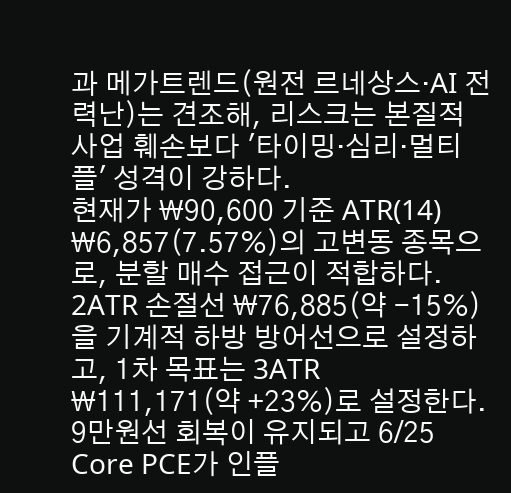과 메가트렌드(원전 르네상스·AI 전력난)는 견조해, 리스크는 본질적 사업 훼손보다 '타이밍·심리·멀티플' 성격이 강하다.
현재가 ₩90,600 기준 ATR(14) ₩6,857(7.57%)의 고변동 종목으로, 분할 매수 접근이 적합하다. 2ATR 손절선 ₩76,885(약 -15%)을 기계적 하방 방어선으로 설정하고, 1차 목표는 3ATR ₩111,171(약 +23%)로 설정한다. 9만원선 회복이 유지되고 6/25 Core PCE가 인플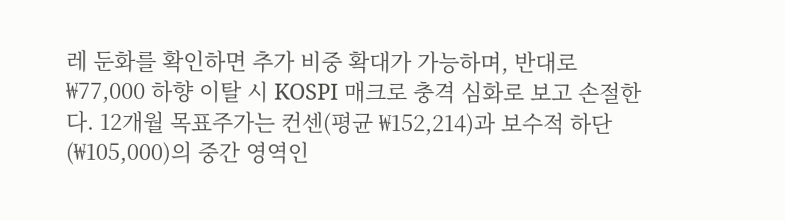레 둔화를 확인하면 추가 비중 확대가 가능하며, 반대로 ₩77,000 하향 이탈 시 KOSPI 매크로 충격 심화로 보고 손절한다. 12개월 목표주가는 컨센(평균 ₩152,214)과 보수적 하단(₩105,000)의 중간 영역인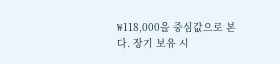₩118,000을 중심값으로 본다. 장기 보유 시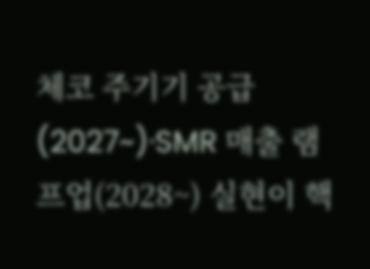체코 주기기 공급(2027~)·SMR 매출 램프업(2028~) 실현이 핵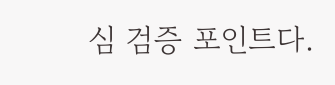심 검증 포인트다.